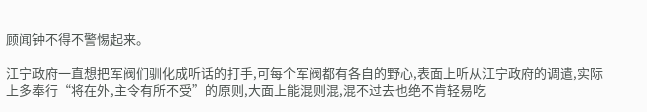顾闻钟不得不警惕起来。

江宁政府一直想把军阀们驯化成听话的打手,可每个军阀都有各自的野心,表面上听从江宁政府的调遣,实际上多奉行“将在外,主令有所不受”的原则,大面上能混则混,混不过去也绝不肯轻易吃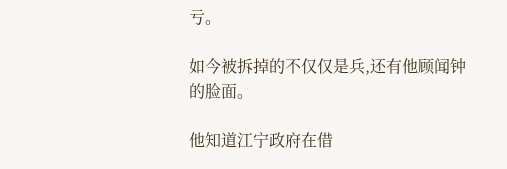亏。

如今被拆掉的不仅仅是兵,还有他顾闻钟的脸面。

他知道江宁政府在借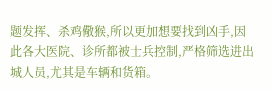题发挥、杀鸡儆猴,所以更加想要找到凶手,因此各大医院、诊所都被士兵控制,严格筛选进出城人员,尤其是车辆和货箱。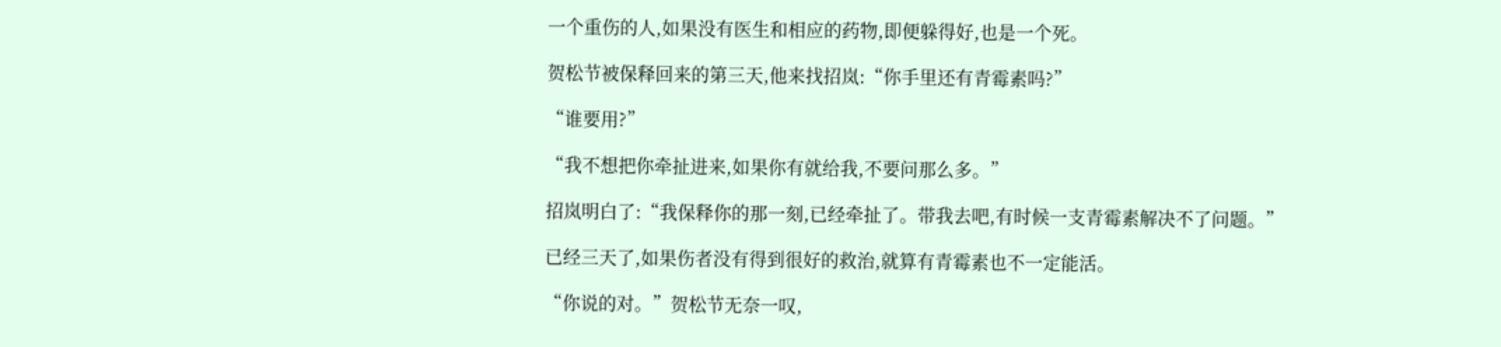一个重伤的人,如果没有医生和相应的药物,即便躲得好,也是一个死。

贺松节被保释回来的第三天,他来找招岚:“你手里还有青霉素吗?”

“谁要用?”

“我不想把你牵扯进来,如果你有就给我,不要问那么多。”

招岚明白了:“我保释你的那一刻,已经牵扯了。带我去吧,有时候一支青霉素解决不了问题。”

已经三天了,如果伤者没有得到很好的救治,就算有青霉素也不一定能活。

“你说的对。”贺松节无奈一叹,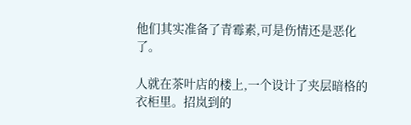他们其实准备了青霉素,可是伤情还是恶化了。

人就在茶叶店的楼上,一个设计了夹层暗格的衣柜里。招岚到的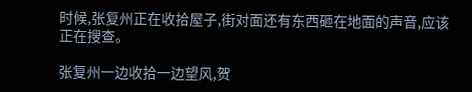时候,张复州正在收拾屋子,街对面还有东西砸在地面的声音,应该正在搜查。

张复州一边收拾一边望风,贺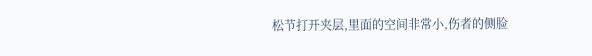松节打开夹层,里面的空间非常小,伤者的侧脸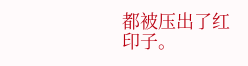都被压出了红印子。